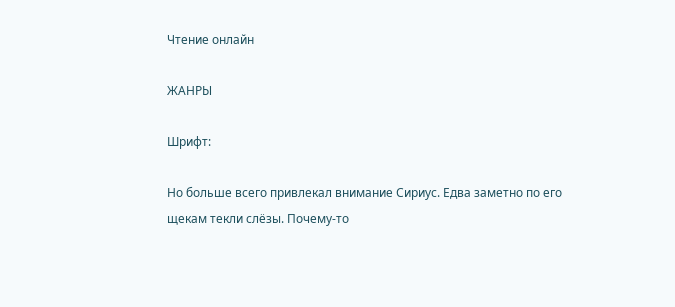Чтение онлайн

ЖАНРЫ

Шрифт:

Но больше всего привлекал внимание Сириус. Едва заметно по его щекам текли слёзы. Почему-то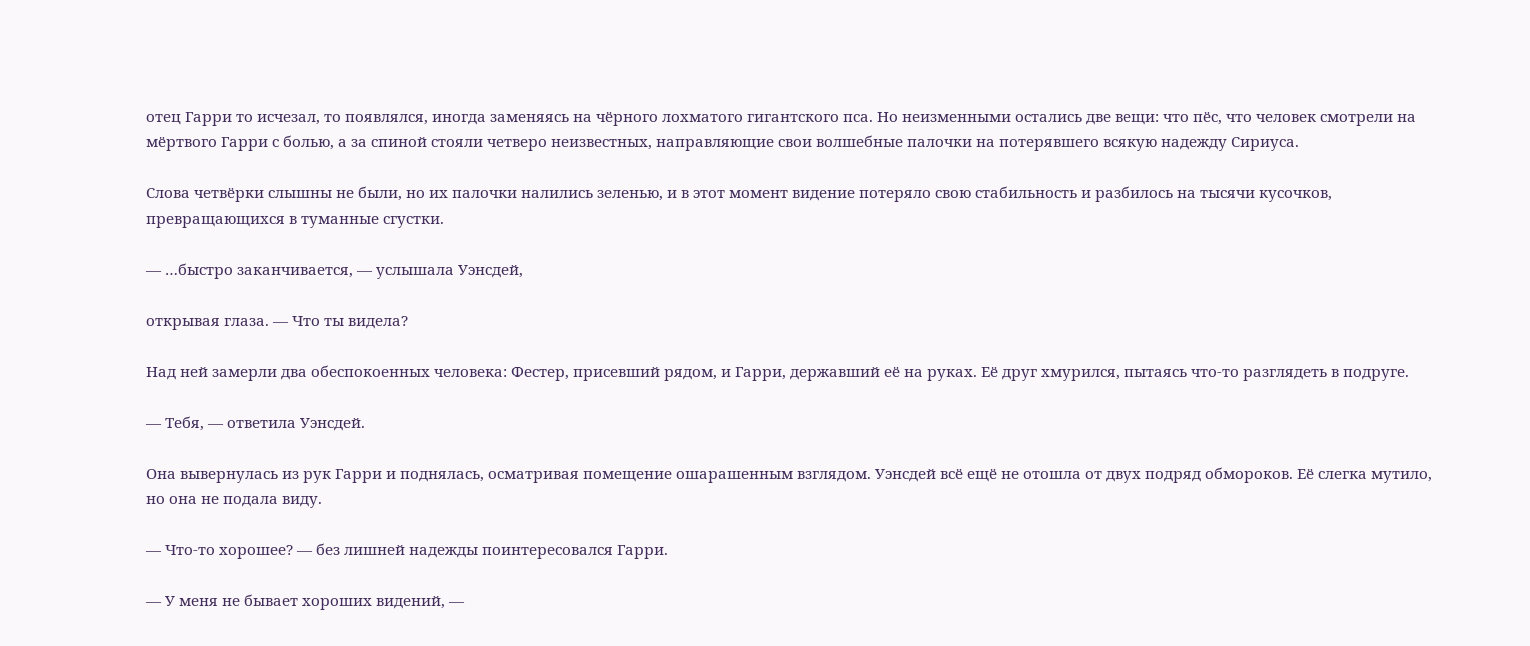отец Гарри то исчезал, то появлялся, иногда заменяясь на чёрного лохматого гигантского пса. Но неизменными остались две вещи: что пёс, что человек смотрели на мёртвого Гарри с болью, а за спиной стояли четверо неизвестных, направляющие свои волшебные палочки на потерявшего всякую надежду Сириуса.

Слова четвёрки слышны не были, но их палочки налились зеленью, и в этот момент видение потеряло свою стабильность и разбилось на тысячи кусочков, превращающихся в туманные сгустки.

— …быстро заканчивается, — услышала Уэнсдей,

открывая глаза. — Что ты видела?

Над ней замерли два обеспокоенных человека: Фестер, присевший рядом, и Гарри, державший её на руках. Её друг хмурился, пытаясь что-то разглядеть в подруге.

— Тебя, — ответила Уэнсдей.

Она вывернулась из рук Гарри и поднялась, осматривая помещение ошарашенным взглядом. Уэнсдей всё ещё не отошла от двух подряд обмороков. Её слегка мутило, но она не подала виду.

— Что-то хорошее? — без лишней надежды поинтересовался Гарри.

— У меня не бывает хороших видений, —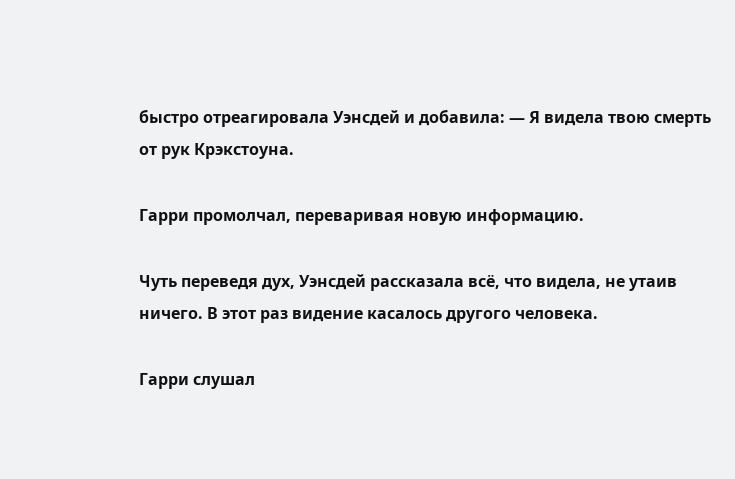быстро отреагировала Уэнсдей и добавила: — Я видела твою смерть от рук Крэкстоуна.

Гарри промолчал, переваривая новую информацию.

Чуть переведя дух, Уэнсдей рассказала всё, что видела, не утаив ничего. В этот раз видение касалось другого человека.

Гарри слушал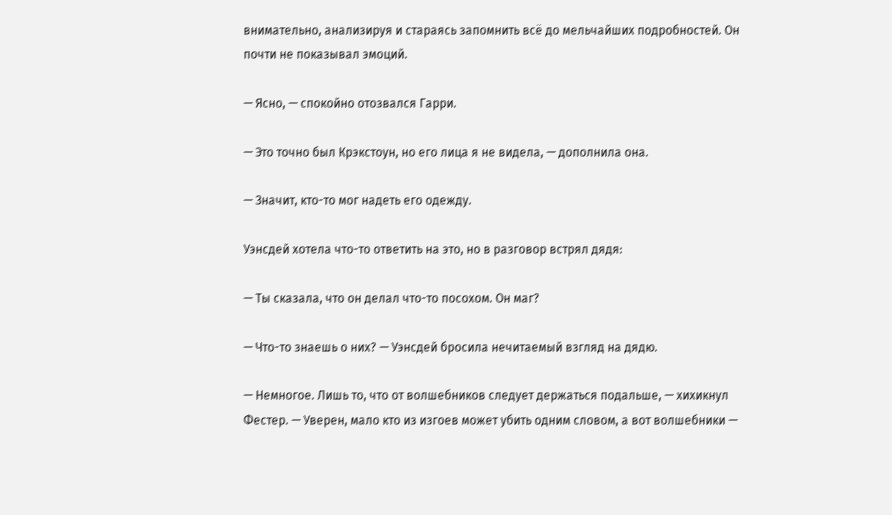внимательно, анализируя и стараясь запомнить всё до мельчайших подробностей. Он почти не показывал эмоций.

— Ясно, — спокойно отозвался Гарри.

— Это точно был Крэкстоун, но его лица я не видела, — дополнила она.

— Значит, кто-то мог надеть его одежду.

Уэнсдей хотела что-то ответить на это, но в разговор встрял дядя:

— Ты сказала, что он делал что-то посохом. Он маг?

— Что-то знаешь о них? — Уэнсдей бросила нечитаемый взгляд на дядю.

— Немногое. Лишь то, что от волшебников следует держаться подальше, — хихикнул Фестер. — Уверен, мало кто из изгоев может убить одним словом, а вот волшебники —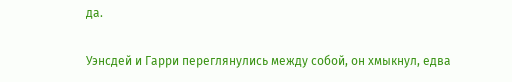да.

Уэнсдей и Гарри переглянулись между собой, он хмыкнул, едва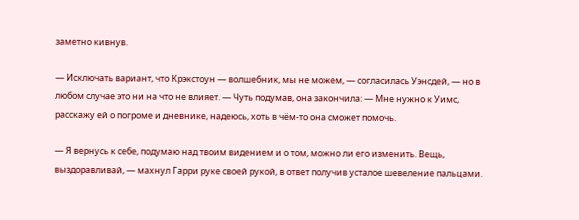заметно кивнув.

— Исключать вариант, что Крэкстоун — волшебник, мы не можем, — согласилась Уэнсдей, — но в любом случае это ни на что не влияет. — Чуть подумав, она закончила: — Мне нужно к Уимс, расскажу ей о погроме и дневнике, надеюсь, хоть в чём-то она сможет помочь.

— Я вернусь к себе, подумаю над твоим видением и о том, можно ли его изменить. Вещь, выздоравливай, — махнул Гарри руке своей рукой, в ответ получив усталое шевеление пальцами.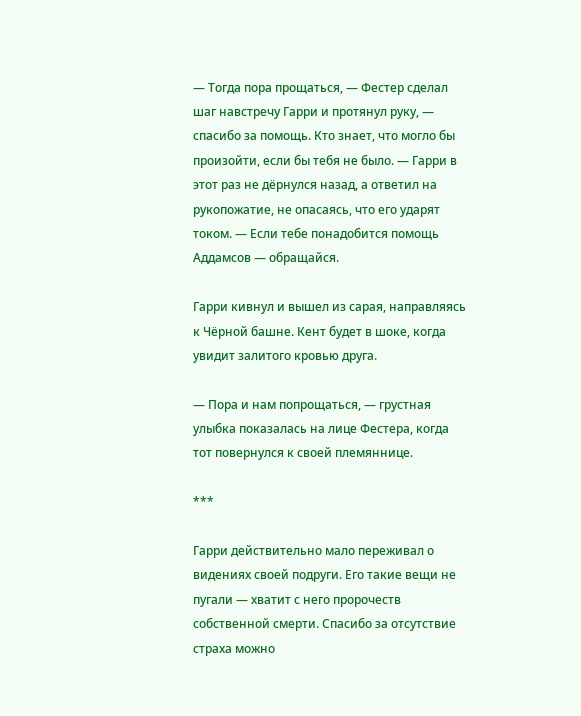— Тогда пора прощаться, — Фестер сделал шаг навстречу Гарри и протянул руку, — спасибо за помощь. Кто знает, что могло бы произойти, если бы тебя не было. — Гарри в этот раз не дёрнулся назад, а ответил на рукопожатие, не опасаясь, что его ударят током. — Если тебе понадобится помощь Аддамсов — обращайся.

Гарри кивнул и вышел из сарая, направляясь к Чёрной башне. Кент будет в шоке, когда увидит залитого кровью друга.

— Пора и нам попрощаться, — грустная улыбка показалась на лице Фестера, когда тот повернулся к своей племяннице.

***

Гарри действительно мало переживал о видениях своей подруги. Его такие вещи не пугали — хватит с него пророчеств собственной смерти. Спасибо за отсутствие страха можно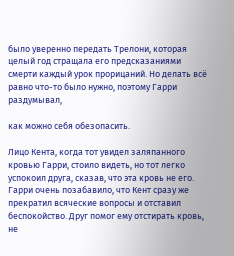было уверенно передать Трелони, которая целый год стращала его предсказаниями смерти каждый урок прорицаний. Но делать всё равно что-то было нужно, поэтому Гарри раздумывал,

как можно себя обезопасить.

Лицо Кента, когда тот увидел заляпанного кровью Гарри, стоило видеть, но тот легко успокоил друга, сказав, что эта кровь не его. Гарри очень позабавило, что Кент сразу же прекратил всяческие вопросы и отставил беспокойство. Друг помог ему отстирать кровь, не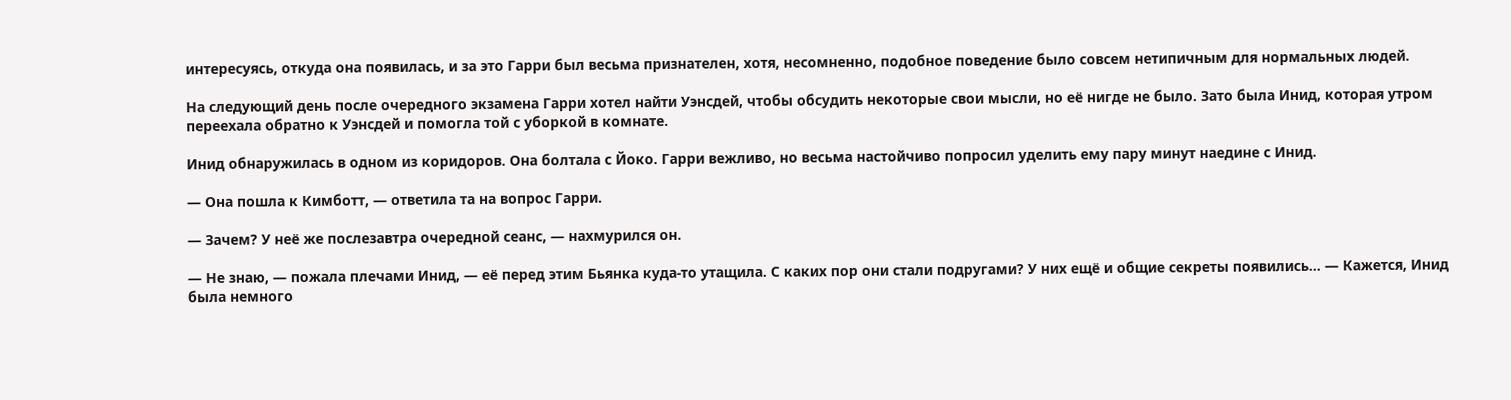интересуясь, откуда она появилась, и за это Гарри был весьма признателен, хотя, несомненно, подобное поведение было совсем нетипичным для нормальных людей.

На следующий день после очередного экзамена Гарри хотел найти Уэнсдей, чтобы обсудить некоторые свои мысли, но её нигде не было. Зато была Инид, которая утром переехала обратно к Уэнсдей и помогла той с уборкой в комнате.

Инид обнаружилась в одном из коридоров. Она болтала с Йоко. Гарри вежливо, но весьма настойчиво попросил уделить ему пару минут наедине с Инид.

— Она пошла к Кимботт, — ответила та на вопрос Гарри.

— Зачем? У неё же послезавтра очередной сеанс, — нахмурился он.

— Не знаю, — пожала плечами Инид, — её перед этим Бьянка куда-то утащила. С каких пор они стали подругами? У них ещё и общие секреты появились… — Кажется, Инид была немного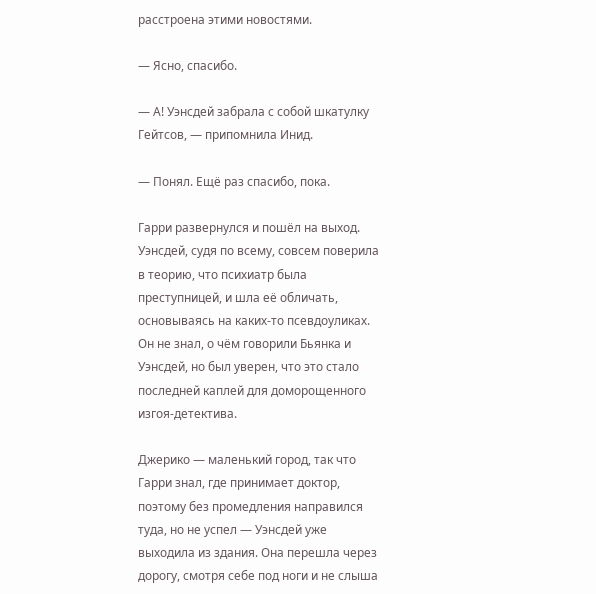расстроена этими новостями.

— Ясно, спасибо.

— А! Уэнсдей забрала с собой шкатулку Гейтсов, — припомнила Инид.

— Понял. Ещё раз спасибо, пока.

Гарри развернулся и пошёл на выход. Уэнсдей, судя по всему, совсем поверила в теорию, что психиатр была преступницей, и шла её обличать, основываясь на каких-то псевдоуликах. Он не знал, о чём говорили Бьянка и Уэнсдей, но был уверен, что это стало последней каплей для доморощенного изгоя-детектива.

Джерико — маленький город, так что Гарри знал, где принимает доктор, поэтому без промедления направился туда, но не успел — Уэнсдей уже выходила из здания. Она перешла через дорогу, смотря себе под ноги и не слыша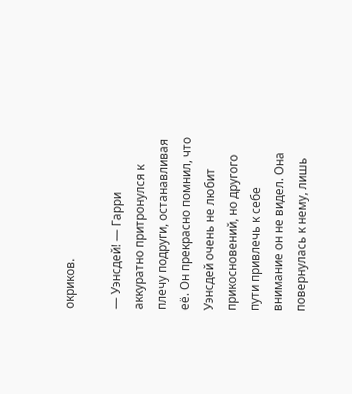окриков.

— Уэнсдей! — Гарри аккуратно притронулся к плечу подруги, останавливая её. Он прекрасно помнил, что Уэнсдей очень не любит прикосновений, но другого пути привлечь к себе внимание он не видел. Она повернулась к нему, лишь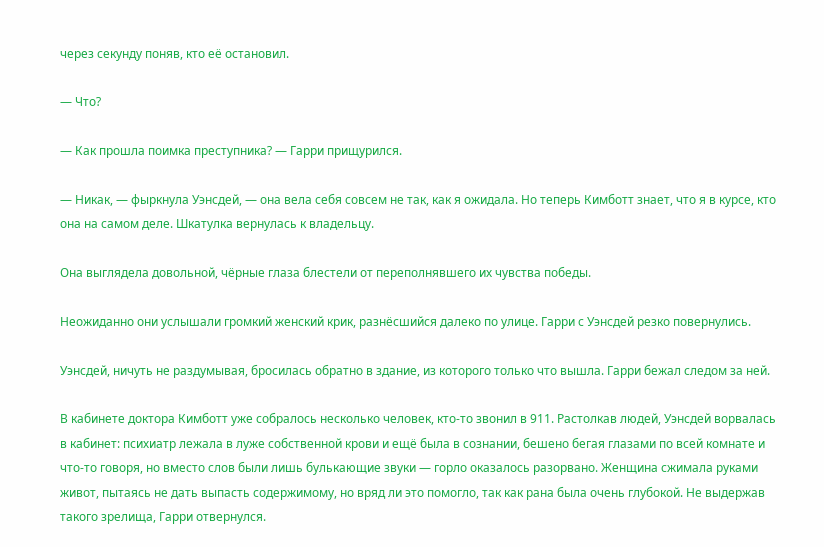через секунду поняв, кто её остановил.

— Что?

— Как прошла поимка преступника? — Гарри прищурился.

— Никак, — фыркнула Уэнсдей, — она вела себя совсем не так, как я ожидала. Но теперь Кимботт знает, что я в курсе, кто она на самом деле. Шкатулка вернулась к владельцу.

Она выглядела довольной, чёрные глаза блестели от переполнявшего их чувства победы.

Неожиданно они услышали громкий женский крик, разнёсшийся далеко по улице. Гарри с Уэнсдей резко повернулись.

Уэнсдей, ничуть не раздумывая, бросилась обратно в здание, из которого только что вышла. Гарри бежал следом за ней.

В кабинете доктора Кимботт уже собралось несколько человек, кто-то звонил в 911. Растолкав людей, Уэнсдей ворвалась в кабинет: психиатр лежала в луже собственной крови и ещё была в сознании, бешено бегая глазами по всей комнате и что-то говоря, но вместо слов были лишь булькающие звуки — горло оказалось разорвано. Женщина сжимала руками живот, пытаясь не дать выпасть содержимому, но вряд ли это помогло, так как рана была очень глубокой. Не выдержав такого зрелища, Гарри отвернулся.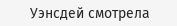Уэнсдей смотрела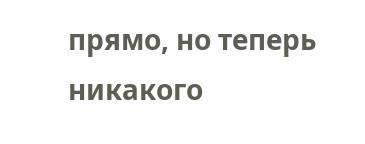прямо, но теперь никакого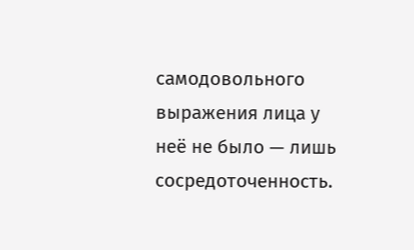самодовольного выражения лица у неё не было — лишь сосредоточенность.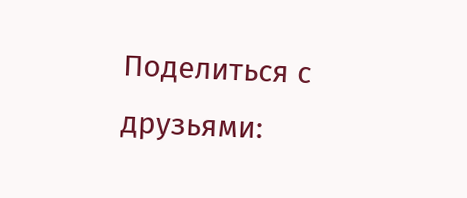Поделиться с друзьями: